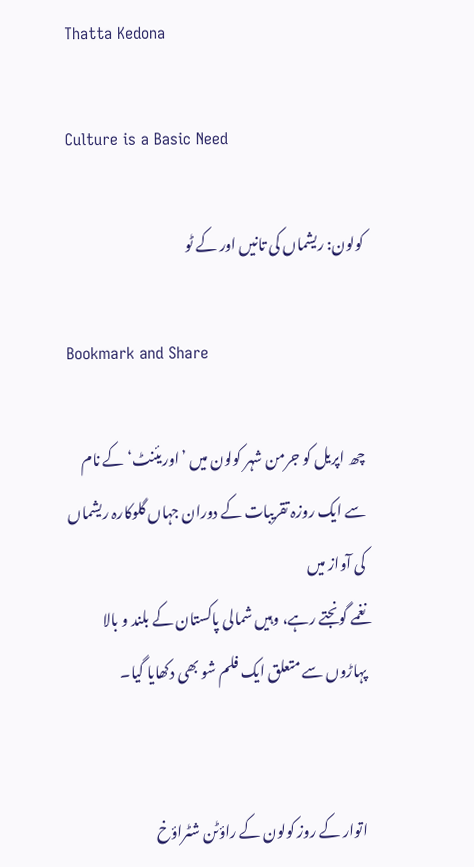Thatta Kedona

Culture is a Basic Need

کولون: ریشماں کی تانیں اور کے ٹو

Bookmark and Share

چھ اپریل کو جرمن شہر کولون میں ’اوریئنٹ‘ کے نام سے ایک روزہ تقریبات کے دوران جہاں گلوکارہ ریشماں کی آواز میں
نغمے گونجتے رہے، وہیں شمالی پاکستان کے بلند و بالا پہاڑوں سے متعلق ایک فلم شو بھی دکھایا گیا۔


اتوار کے روز کولون کے راؤٹن شٹراؤخ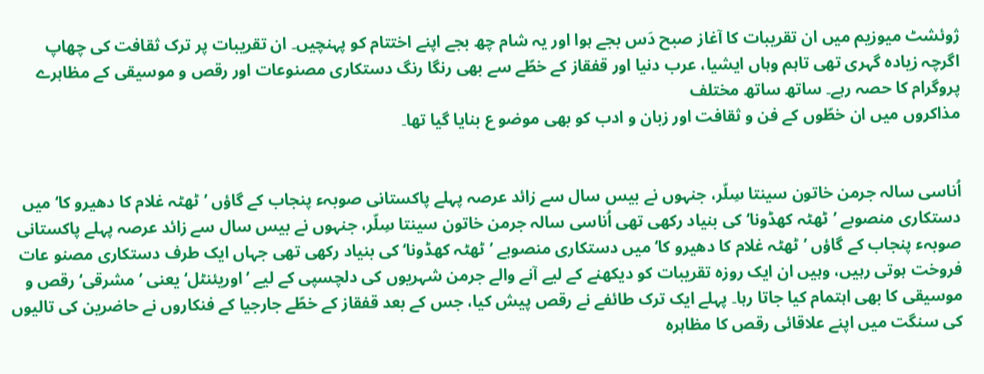ژوئشٹ میوزیم میں ان تقریبات کا آغاز صبح دَس بجے ہوا اور یہ شام چھ بجے اپنے اختتام کو پہنچیں۔ ان تقریبات پر ترک ثقافت کی چھاپ اگرچہ زیادہ گہری تھی تاہم وہاں ایشیا، عرب دنیا اور قفقاز کے خطّے سے بھی رنگا رنگ دستکاری مصنوعات اور رقص و موسیقی کے مظاہرے پروگرام کا حصہ رہے۔ ساتھ ساتھ مختلف
مذاکروں میں ان خطّوں کے فن و ثقافت اور زبان و ادب کو بھی موضو ع بنایا گیا تھا۔


اُناسی سالہ جرمن خاتون سینتا سِلّر، جنہوں نے بیس سال سے زائد عرصہ پہلے پاکستانی صوبہء پنجاب کے گاؤں ’ٹھٹہ غلام کا دھیرو کا‘ میں دستکاری منصوبے ’ٹھٹہ کھڈونا‘ کی بنیاد رکھی تھی اُناسی سالہ جرمن خاتون سینتا سِلّر، جنہوں نے بیس سال سے زائد عرصہ پہلے پاکستانی صوبہء پنجاب کے گاؤں ’ٹھٹہ غلام کا دھیرو کا‘ میں دستکاری منصوبے ’ٹھٹہ کھڈونا‘ کی بنیاد رکھی تھی جہاں ایک طرف دستکاری مصنو عات فروخت ہوتی رہیں، وہیں ان ایک روزہ تقریبات کو دیکھنے کے لیے آنے والے جرمن شہریوں کی دلچسپی کے لیے ’اوریئنٹل‘ یعنی ’مشرقی‘ رقص و موسیقی کا بھی اہتمام کیا جاتا رہا۔ پہلے ایک ترک طائفے نے رقص پیش کیا، جس کے بعد قفقاز کے خطّے جارجیا کے فنکاروں نے حاضرین کی تالیوں کی سنگت میں اپنے علاقائی رقص کا مظاہرہ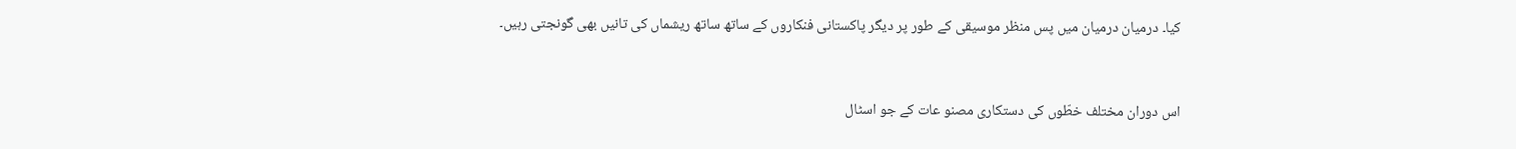کیا۔ درمیان درمیان میں پس منظر موسیقی کے طور پر دیگر پاکستانی فنکاروں کے ساتھ ساتھ ریشماں کی تانیں بھی گونجتی رہیں۔


اس دوران مختلف خطّوں کی دستکاری مصنو عات کے جو اسٹال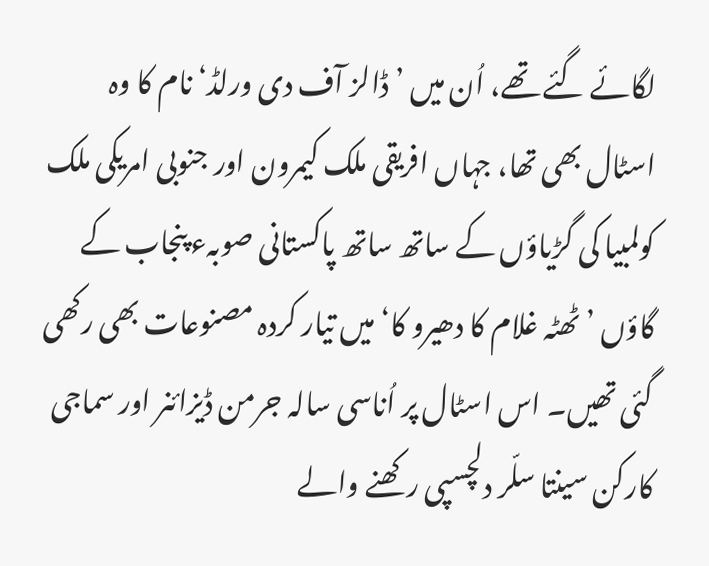لگائے گئے تھے، اُن میں ’ڈالز آف دی ورلڈ‘ نام کا وہ اسٹال بھی تھا، جہاں افریقی ملک کیمرون اور جنوبی امریکی ملک کولمبیا کی گڑیاؤں کے ساتھ ساتھ پاکستانی صوبہء پنجاب کے گاؤں ’ٹھٹہ غلام کا دھیرو کا‘ میں تیار کردہ مصنوعات بھی رکھی گئی تھیں۔ اس اسٹال پر اُناسی سالہ جرمن ڈیزائنر اور سماجی کارکن سینتا سلّر دلچسپی رکھنے والے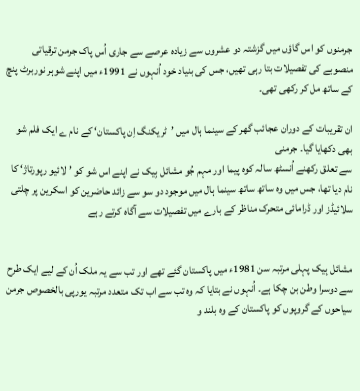جرمنوں کو اس گاؤں میں گزشتہ دو عشروں سے زیادہ عرصے سے جاری اُس پاک جرمن ترقیاتی منصوبے کی تفصیلات بتا رہی تھیں، جس کی بنیاد خود اُنہوں نے 1991ء میں اپنے شوہر نوربرٹ پنچ کے ساتھ مل کر رکھی تھی۔

ان تقریبات کے دوران عجائب گھر کے سینما ہال میں ’ٹریکنگ اِن پاکستان‘ کے نام ے ایک فلم شو بھی دکھایا گیا۔ جرمنی
سے تعلق رکھنے اُنسٹھ سالہ کوہ پیما اور مہم جُو مشائل بِیک نے اپنے اس شو کو ’لائیو رپورتاژ‘ کا نام دیا تھا، جس میں وہ ساتھ ساتھ سینما ہال میں موجود دو سو سے زائد حاضرین کو اسکرین پر چلتی سلائیڈز اور ڈرامائی متحرک مناظر کے بارے میں تفصیلات سے آگاہ کرتے رہے


مشائل بِیک پہلی مرتبہ سن 1981ء میں پاکستان گئے تھے اور تب سے یہ ملک اُن کے لیے ایک طرح سے دوسرا وطن بن چکا ہے۔ اُنہوں نے بتایا کہ وہ تب سے اب تک متعدد مرتبہ یورپی بالخصوص جرمن سیاحوں کے گروپوں کو پاکستان کے وہ بلند و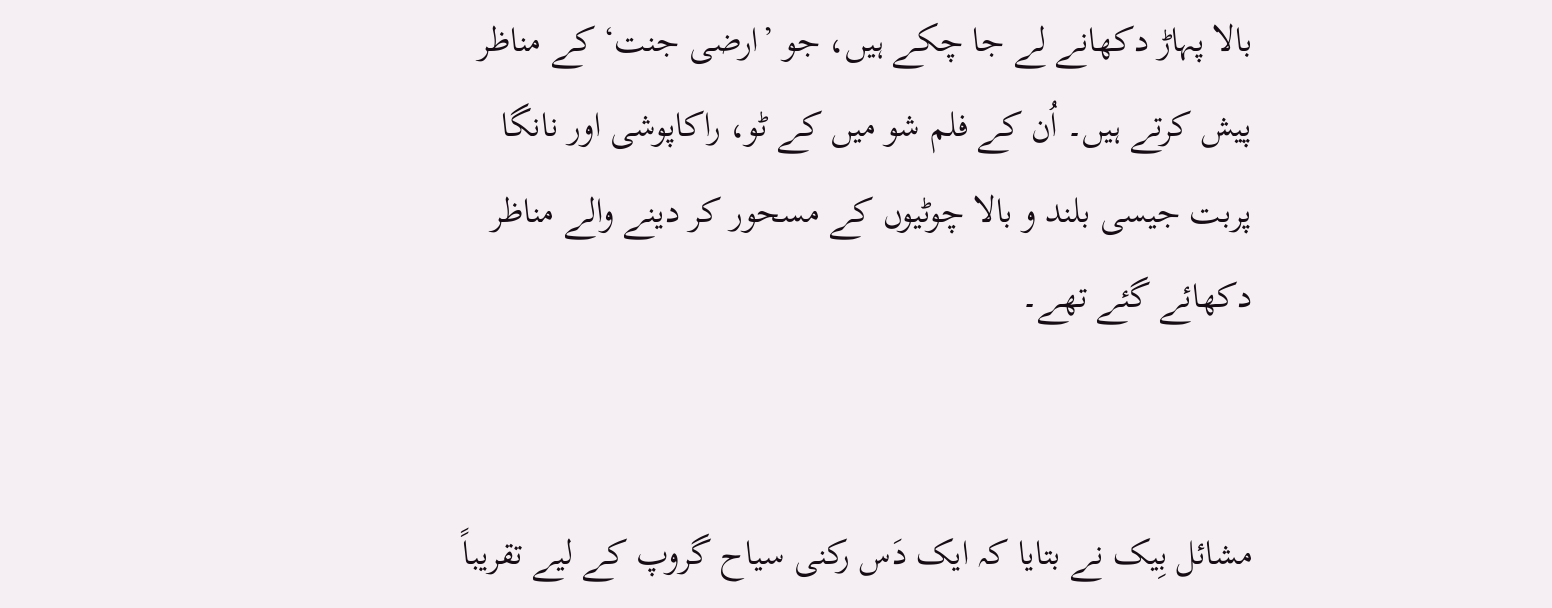بالا پہاڑ دکھانے لے جا چکے ہیں، جو ’ارضی جنت‘ کے مناظر پیش کرتے ہیں۔ اُن کے فلم شو میں کے ٹو، راکاپوشی اور نانگا پربت جیسی بلند و بالا چوٹیوں کے مسحور کر دینے والے مناظر دکھائے گئے تھے۔


مشائل بِیک نے بتایا کہ ایک دَس رکنی سیاح گروپ کے لیے تقریباً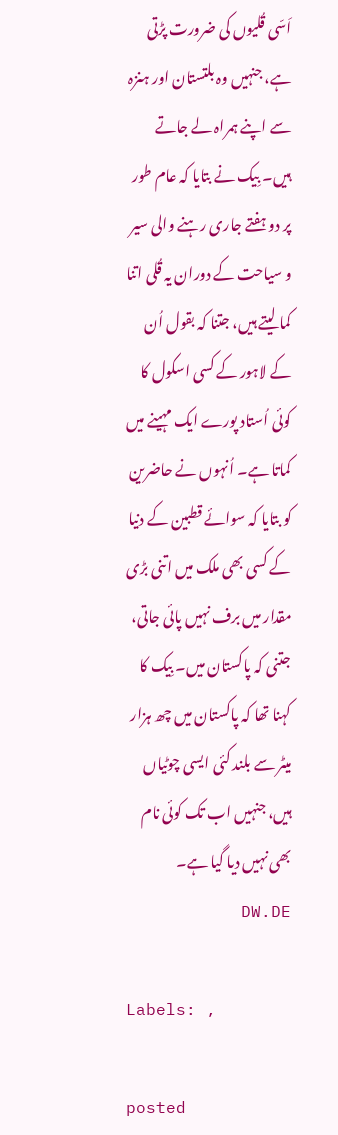اَسّی قُلیوں کی ضرورت پڑتی ہے، جنہیں وہ بلتستان اور ہنزہ سے اپنے ہمراہ لے جاتے ہیں۔ بِیک نے بتایا کہ عام طور پر دو ہفتے جاری رہنے والی سیر و سیاحت کے دوران یہ قُلی اتنا کما لیتے ہیں، جتنا کہ بقول اُن کے لاہور کے کسی اسکول کا کوئی اُستاد پورے ایک مہینے میں کماتا ہے۔ اُنہوں نے حاضرین کو بتایا کہ سوائے قطبین کے دنیا کے کسی بھی ملک میں اتنی بڑی مقدار میں برف نہیں پائی جاتی، جتنی کہ پاکستان میں۔ بِیک کا کہنا تھا کہ پاکستان میں چھ ہزار میٹر سے بلند کئی ایسی چوٹیاں ہیں، جنہیں اب تک کوئی نام بھی نہیں دیا گیا ہے۔ DW.DE

Labels: ,

posted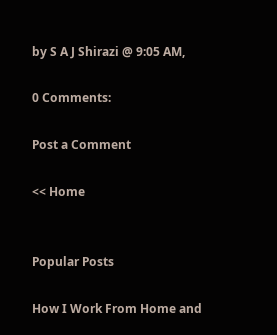by S A J Shirazi @ 9:05 AM,

0 Comments:

Post a Comment

<< Home


Popular Posts

How I Work From Home and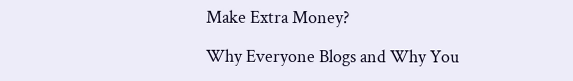Make Extra Money?

Why Everyone Blogs and Why You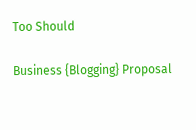Too Should

Business {Blogging} Proposal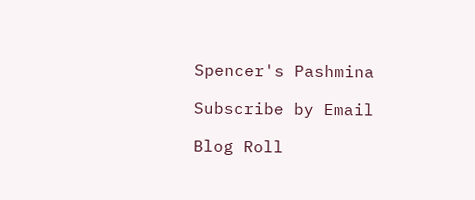Spencer's Pashmina

Subscribe by Email

Blog Roll